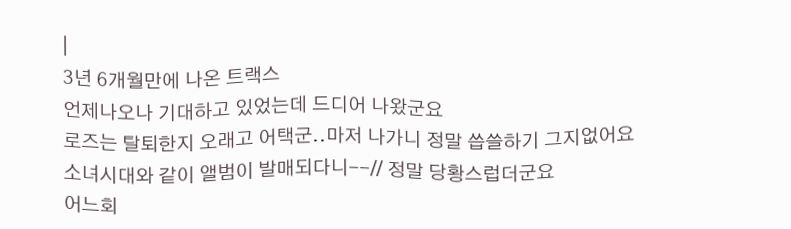|
3년 6개월만에 나온 트랙스
언제나오나 기대하고 있었는데 드디어 나왔군요
로즈는 탈퇴한지 오래고 어택군..마저 나가니 정말 씁쓸하기 그지없어요
소녀시대와 같이 앨범이 발매되다니--// 정말 당황스럽더군요
어느회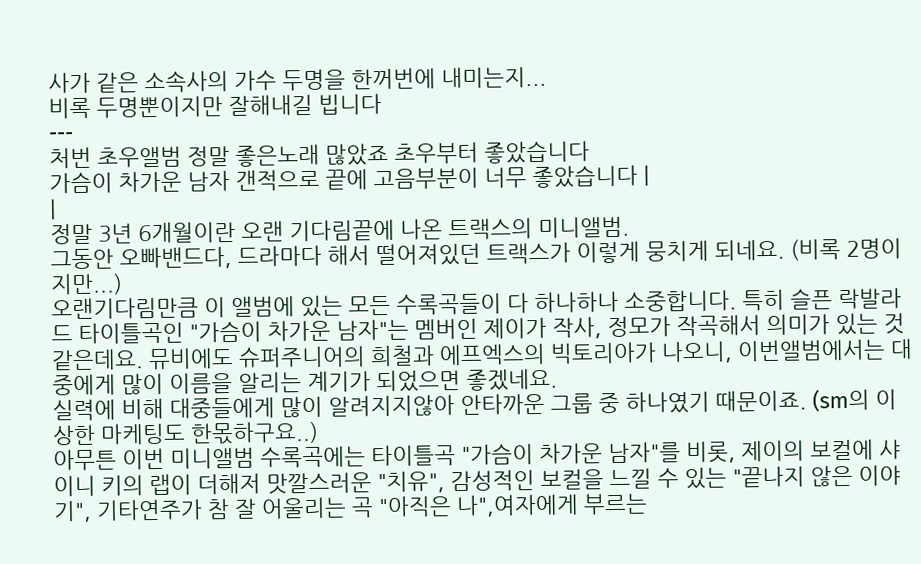사가 같은 소속사의 가수 두명을 한꺼번에 내미는지...
비록 두명뿐이지만 잘해내길 빕니다
---
처번 초우앨범 정말 좋은노래 많았죠 초우부터 좋았습니다
가슴이 차가운 남자 갠적으로 끝에 고음부분이 너무 좋았습니다 |
|
정말 3년 6개월이란 오랜 기다림끝에 나온 트랙스의 미니앨범.
그동안 오빠밴드다, 드라마다 해서 떨어져있던 트랙스가 이렇게 뭉치게 되네요. (비록 2명이지만...)
오랜기다림만큼 이 앨범에 있는 모든 수록곡들이 다 하나하나 소중합니다. 특히 슬픈 락발라드 타이틀곡인 "가슴이 차가운 남자"는 멤버인 제이가 작사, 정모가 작곡해서 의미가 있는 것 같은데요. 뮤비에도 슈퍼주니어의 희철과 에프엑스의 빅토리아가 나오니, 이번앨범에서는 대중에게 많이 이름을 알리는 계기가 되었으면 좋겠네요.
실력에 비해 대중들에게 많이 알려지지않아 안타까운 그룹 중 하나였기 때문이죠. (sm의 이상한 마케팅도 한몫하구요..)
아무튼 이번 미니앨범 수록곡에는 타이틀곡 "가슴이 차가운 남자"를 비롯, 제이의 보컬에 샤이니 키의 랩이 더해저 맛깔스러운 "치유", 감성적인 보컬을 느낄 수 있는 "끝나지 않은 이야기", 기타연주가 참 잘 어울리는 곡 "아직은 나",여자에게 부르는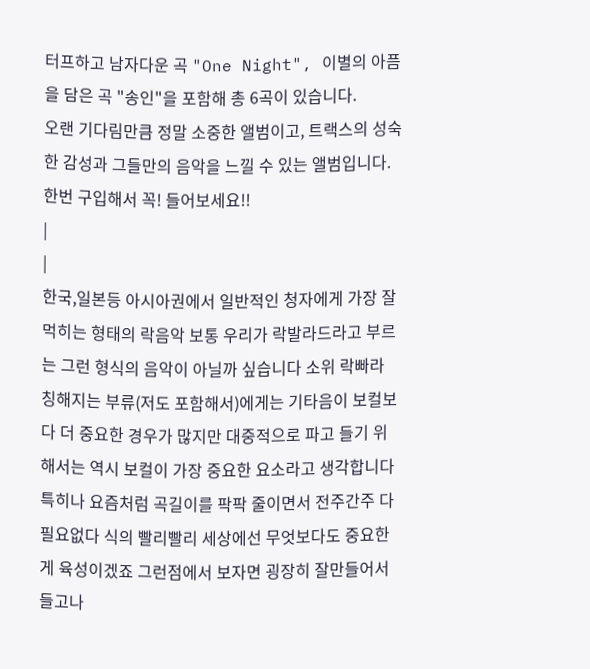터프하고 남자다운 곡 "One Night", 이별의 아픔을 담은 곡 "송인"을 포함해 총 6곡이 있습니다.
오랜 기다림만큼 정말 소중한 앨범이고, 트랙스의 성숙한 감성과 그들만의 음악을 느낄 수 있는 앨범입니다. 한번 구입해서 꼭! 들어보세요!!
|
|
한국,일본등 아시아권에서 일반적인 청자에게 가장 잘먹히는 형태의 락음악 보통 우리가 락발라드라고 부르는 그런 형식의 음악이 아닐까 싶습니다 소위 락빠라 칭해지는 부류(저도 포함해서)에게는 기타음이 보컬보다 더 중요한 경우가 많지만 대중적으로 파고 들기 위해서는 역시 보컬이 가장 중요한 요소라고 생각합니다 특히나 요즘처럼 곡길이를 팍팍 줄이면서 전주간주 다 필요없다 식의 빨리빨리 세상에선 무엇보다도 중요한게 육성이겠죠 그런점에서 보자면 굉장히 잘만들어서 들고나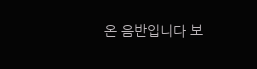온 음반입니다 보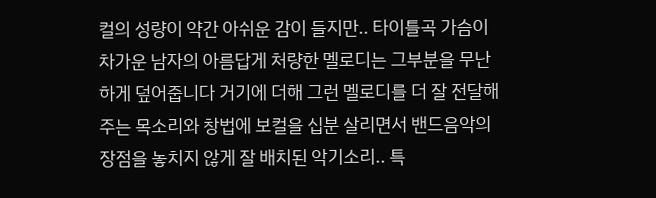컬의 성량이 약간 아쉬운 감이 들지만.. 타이틀곡 가슴이 차가운 남자의 아름답게 처량한 멜로디는 그부분을 무난하게 덮어줍니다 거기에 더해 그런 멜로디를 더 잘 전달해주는 목소리와 창법에 보컬을 십분 살리면서 밴드음악의 장점을 놓치지 않게 잘 배치된 악기소리.. 특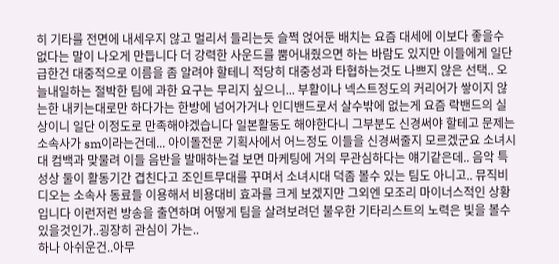히 기타를 전면에 내세우지 않고 멀리서 들리는듯 슬쩍 얹어둔 배치는 요즘 대세에 이보다 좋을수 없다는 말이 나오게 만듭니다 더 강력한 사운드를 뿜어내줬으면 하는 바람도 있지만 이들에게 일단 급한건 대중적으로 이름을 좀 알려야 할테니 적당히 대중성과 타협하는것도 나쁘지 않은 선택.. 오늘내일하는 절박한 팀에 과한 요구는 무리지 싶으니... 부활이나 넥스트정도의 커리어가 쌓이지 않는한 내키는대로만 하다가는 한방에 넘어가거나 인디밴드로서 살수밖에 없는게 요즘 락밴드의 실상이니 일단 이정도로 만족해야겠습니다 일본활동도 해야한다니 그부분도 신경써야 할테고 문제는 소속사가 sm이라는건데... 아이돌전문 기획사에서 어느정도 이들을 신경써줄지 모르겠군요 소녀시대 컴백과 맞물려 이들 음반을 발매하는걸 보면 마케팅에 거의 무관심하다는 얘기같은데.. 음악 특성상 둘이 활동기간 겹친다고 조인트무대를 꾸며서 소녀시대 덕좀 볼수 있는 팀도 아니고.. 뮤직비디오는 소속사 동료들 이용해서 비용대비 효과를 크게 보겠지만 그외엔 모조리 마이너스적인 상황입니다 이런저런 방송을 출연하며 어떻게 팀을 살려보려던 불우한 기타리스트의 노력은 빛을 볼수 있을것인가..굉장히 관심이 가는..
하나 아쉬운건..아무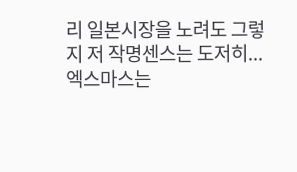리 일본시장을 노려도 그렇지 저 작명센스는 도저히... 엑스마스는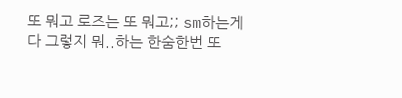또 뭐고 로즈는 또 뭐고;; sm하는게 다 그렇지 뭐..하는 한숨한번 또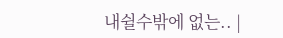내쉴수밖에 없는.. |